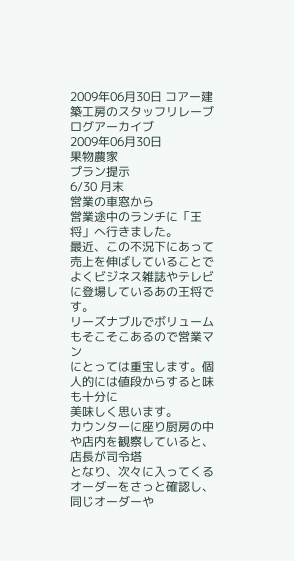2009年06月30日 コアー建築工房のスタッフリレーブログアーカイブ
2009年06月30日
果物農家
プラン提示
6/30 月末
営業の車窓から
営業途中のランチに「王将」へ行きました。
最近、この不況下にあって売上を伸ばしていることで
よくビジネス雑誌やテレビに登場しているあの王将です。
リーズナブルでボリュームもそこそこあるので営業マン
にとっては重宝します。個人的には値段からすると味も十分に
美味しく思います。
カウンターに座り厨房の中や店内を観察していると、店長が司令塔
となり、次々に入ってくるオーダーをさっと確認し、同じオーダーや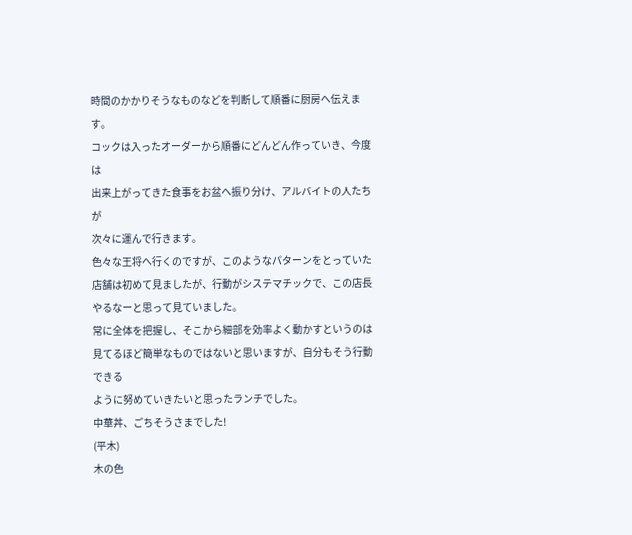時間のかかりそうなものなどを判断して順番に厨房へ伝えます。
コックは入ったオーダーから順番にどんどん作っていき、今度は
出来上がってきた食事をお盆へ振り分け、アルバイトの人たちが
次々に運んで行きます。
色々な王将へ行くのですが、このようなパターンをとっていた
店舗は初めて見ましたが、行動がシステマチックで、この店長
やるなーと思って見ていました。
常に全体を把握し、そこから細部を効率よく動かすというのは
見てるほど簡単なものではないと思いますが、自分もそう行動できる
ように努めていきたいと思ったランチでした。
中華丼、ごちそうさまでした!
(平木)
木の色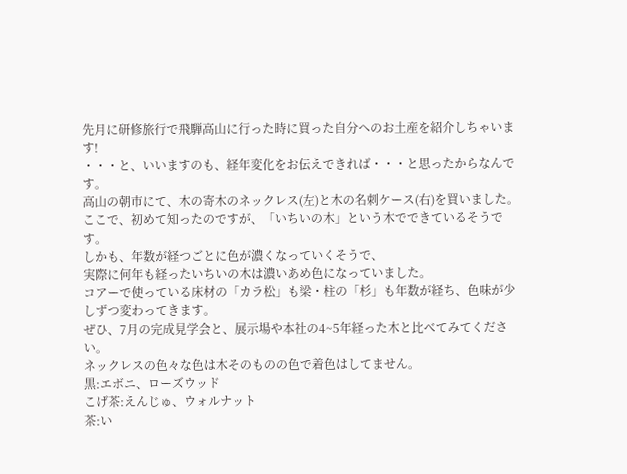先月に研修旅行で飛騨高山に行った時に買った自分へのお土産を紹介しちゃいます!
・・・と、いいますのも、経年変化をお伝えできれば・・・と思ったからなんです。
高山の朝市にて、木の寄木のネックレス(左)と木の名刺ケース(右)を買いました。
ここで、初めて知ったのですが、「いちいの木」という木でできているそうです。
しかも、年数が経つごとに色が濃くなっていくそうで、
実際に何年も経ったいちいの木は濃いあめ色になっていました。
コアーで使っている床材の「カラ松」も梁・柱の「杉」も年数が経ち、色味が少しずつ変わってきます。
ぜひ、7月の完成見学会と、展示場や本社の4~5年経った木と比べてみてください。
ネックレスの色々な色は木そのものの色で着色はしてません。
黒:エボニ、ローズウッド
こげ茶:えんじゅ、ウォルナット
茶:い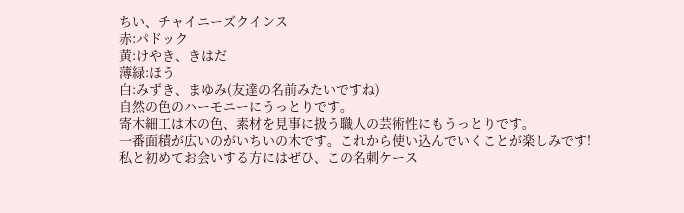ちい、チャイニーズクインス
赤:パドック
黄:けやき、きはだ
薄緑:ほう
白:みずき、まゆみ(友達の名前みたいですね)
自然の色のハーモニーにうっとりです。
寄木細工は木の色、素材を見事に扱う職人の芸術性にもうっとりです。
一番面積が広いのがいちいの木です。これから使い込んでいくことが楽しみです!
私と初めてお会いする方にはぜひ、この名刺ケース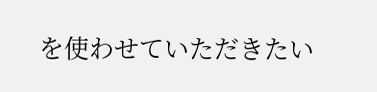を使わせていただきたい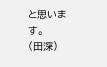と思います。
(田深)